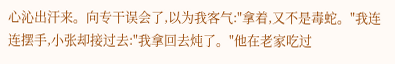心沁出汗来。向专干误会了,以为我客气:"拿着,又不是毒蛇。"我连连摆手,小张却接过去:"我拿回去炖了。"他在老家吃过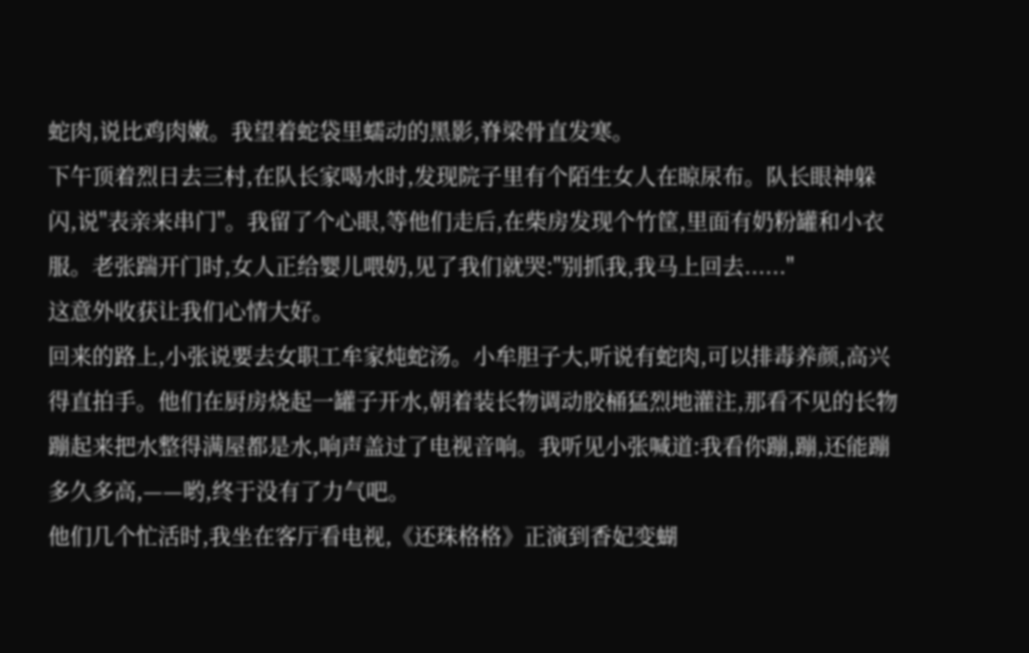蛇肉,说比鸡肉嫩。我望着蛇袋里蠕动的黑影,脊梁骨直发寒。
下午顶着烈日去三村,在队长家喝水时,发现院子里有个陌生女人在晾尿布。队长眼神躲闪,说"表亲来串门"。我留了个心眼,等他们走后,在柴房发现个竹筐,里面有奶粉罐和小衣服。老张踹开门时,女人正给婴儿喂奶,见了我们就哭:"别抓我,我马上回去......"
这意外收获让我们心情大好。
回来的路上,小张说要去女职工牟家炖蛇汤。小牟胆子大,听说有蛇肉,可以排毒养颜,高兴得直拍手。他们在厨房烧起一罐子开水,朝着装长物调动胶桶猛烈地灌注,那看不见的长物蹦起来把水整得满屋都是水,响声盖过了电视音响。我听见小张喊道:我看你蹦,蹦,还能蹦多久多高,——哟,终于没有了力气吧。
他们几个忙活时,我坐在客厅看电视,《还珠格格》正演到香妃变蝴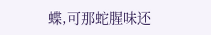蝶,可那蛇腥味还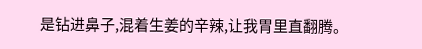是钻进鼻子,混着生姜的辛辣,让我胃里直翻腾。